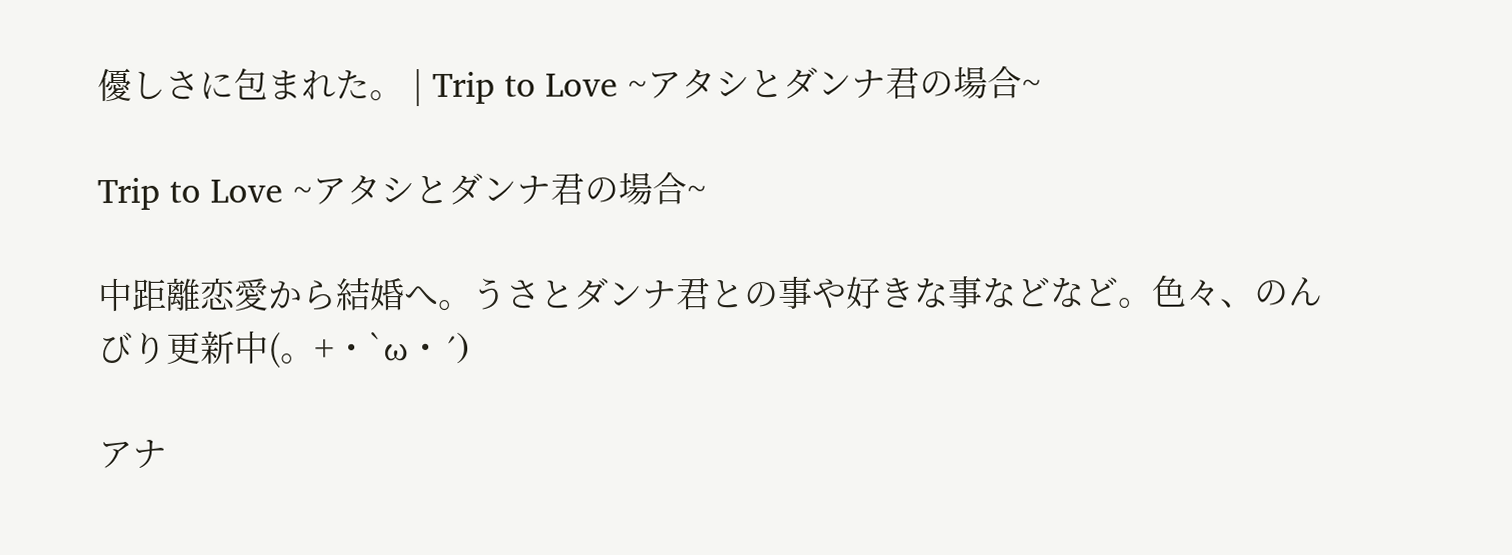優しさに包まれた。 | Trip to Love ~アタシとダンナ君の場合~

Trip to Love ~アタシとダンナ君の場合~

中距離恋愛から結婚へ。うさとダンナ君との事や好きな事などなど。色々、のんびり更新中(。+・`ω・´)

アナ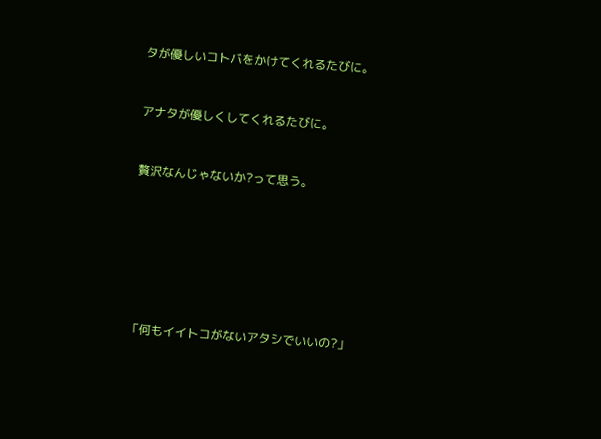タが優しいコトバをかけてくれるたびに。


アナタが優しくしてくれるたびに。


贅沢なんじゃないか?って思う。







「何もイイトコがないアタシでいいの?」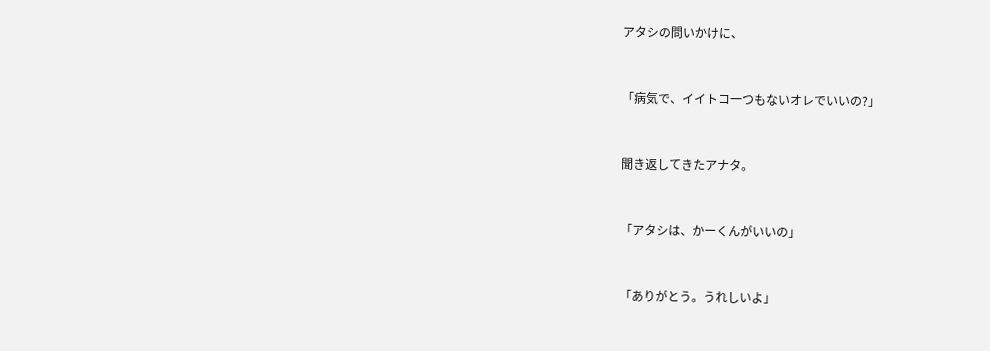アタシの問いかけに、


「病気で、イイトコ一つもないオレでいいの?」


聞き返してきたアナタ。


「アタシは、かーくんがいいの」


「ありがとう。うれしいよ」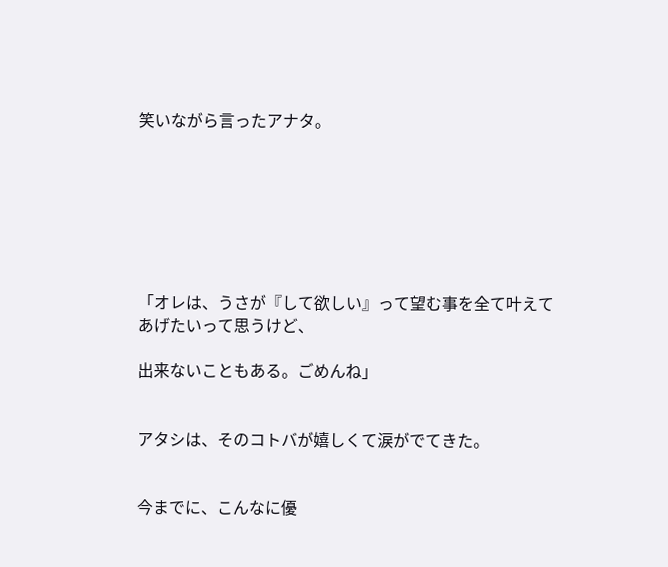笑いながら言ったアナタ。







「オレは、うさが『して欲しい』って望む事を全て叶えてあげたいって思うけど、

出来ないこともある。ごめんね」


アタシは、そのコトバが嬉しくて涙がでてきた。


今までに、こんなに優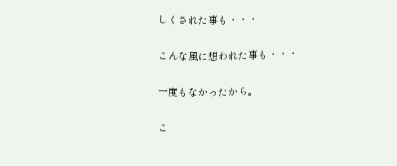しくされた事も・・・


こんな風に想われた事も・・・


一度もなかったから。


こ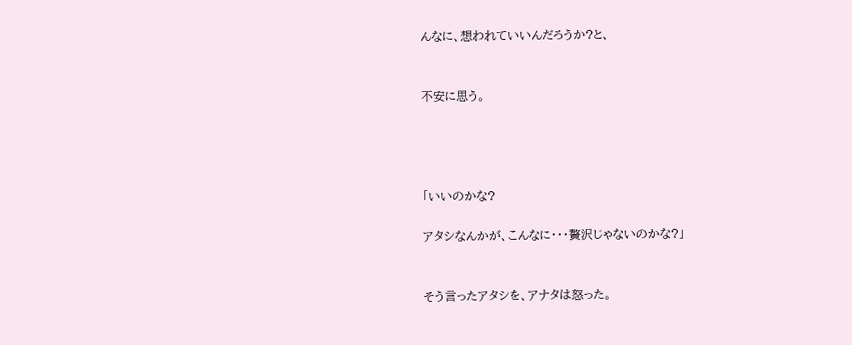んなに、想われていいんだろうか?と、


不安に思う。




「いいのかな?

アタシなんかが、こんなに・・・贅沢じゃないのかな?」


そう言ったアタシを、アナタは怒った。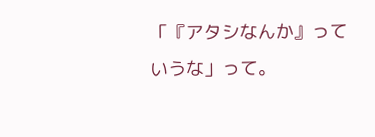「『アタシなんか』っていうな」って。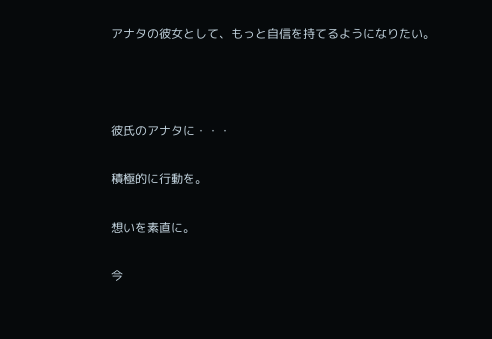アナタの彼女として、もっと自信を持てるようになりたい。





彼氏のアナタに・・・


積極的に行動を。


想いを素直に。


今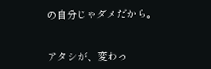の自分じゃダメだから。


アタシが、変わっ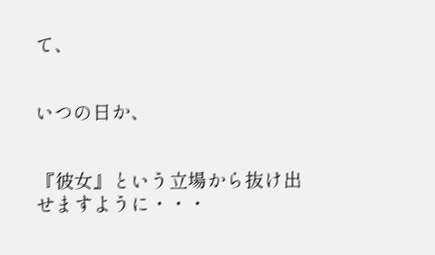て、


いつの日か、


『彼女』という立場から抜け出せますように・・・